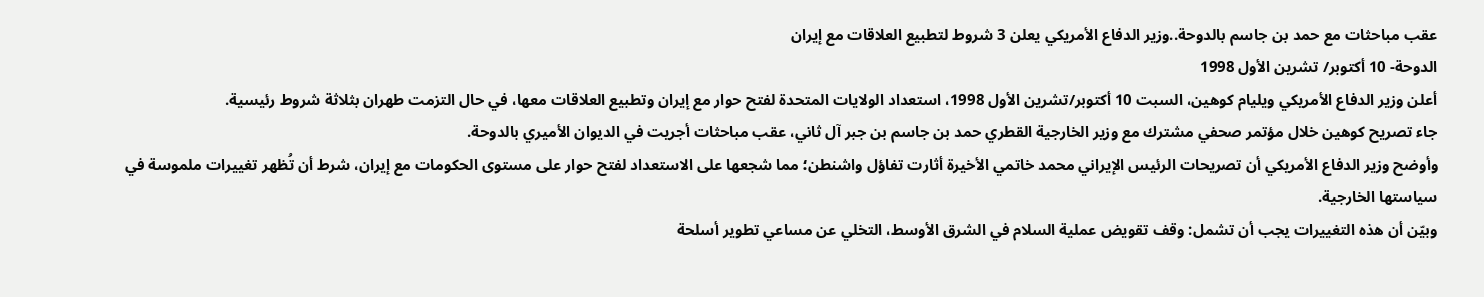عقب مباحثات مع حمد بن جاسم بالدوحة..وزير الدفاع الأمريكي يعلن 3 شروط لتطبيع العلاقات مع إيران
الدوحة- 10 أكتوبر/ تشرين الأول 1998
أعلن وزير الدفاع الأمريكي ويليام كوهين، السبت 10 أكتوبر/تشرين الأول 1998، استعداد الولايات المتحدة لفتح حوار مع إيران وتطبيع العلاقات معها، في حال التزمت طهران بثلاثة شروط رئيسية.
جاء تصريح كوهين خلال مؤتمر صحفي مشترك مع وزير الخارجية القطري حمد بن جاسم بن جبر آل ثاني، عقب مباحثات أجريت في الديوان الأميري بالدوحة.
وأوضح وزير الدفاع الأمريكي أن تصريحات الرئيس الإيراني محمد خاتمي الأخيرة أثارت تفاؤل واشنطن؛ مما شجعها على الاستعداد لفتح حوار على مستوى الحكومات مع إيران، شرط أن تُظهر تغييرات ملموسة في سياستها الخارجية.
وبيّن أن هذه التغييرات يجب أن تشمل: وقف تقويض عملية السلام في الشرق الأوسط، التخلي عن مساعي تطوير أسلحة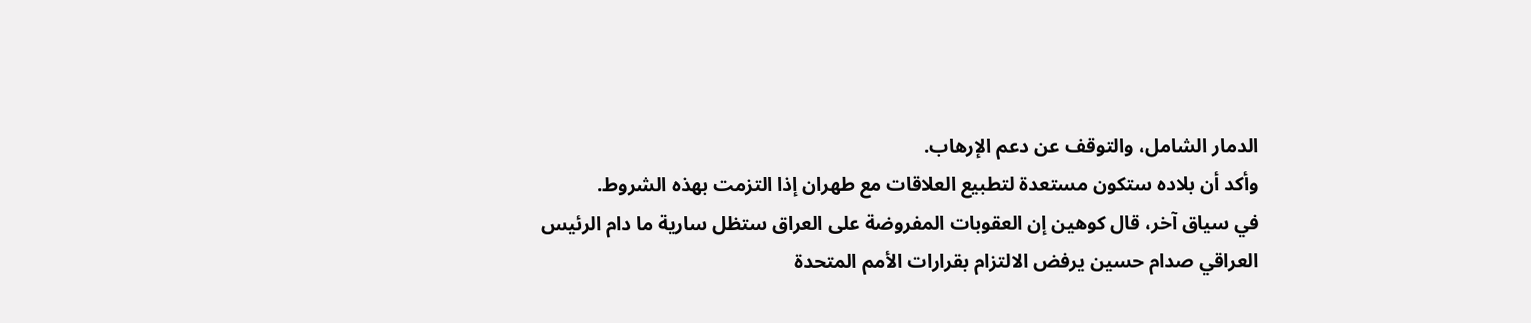الدمار الشامل، والتوقف عن دعم الإرهاب.
وأكد أن بلاده ستكون مستعدة لتطبيع العلاقات مع طهران إذا التزمت بهذه الشروط.
في سياق آخر، قال كوهين إن العقوبات المفروضة على العراق ستظل سارية ما دام الرئيس العراقي صدام حسين يرفض الالتزام بقرارات الأمم المتحدة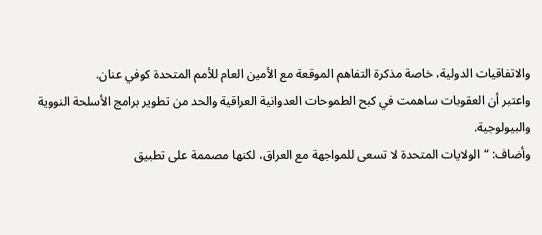والاتفاقيات الدولية، خاصة مذكرة التفاهم الموقعة مع الأمين العام للأمم المتحدة كوفي عنان.
واعتبر أن العقوبات ساهمت في كبح الطموحات العدوانية العراقية والحد من تطوير برامج الأسلحة النووية والبيولوجية.
وأضاف: “الولايات المتحدة لا تسعى للمواجهة مع العراق، لكنها مصممة على تطبيق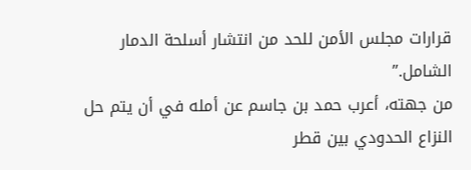قرارات مجلس الأمن للحد من انتشار أسلحة الدمار الشامل.”
من جهته، أعرب حمد بن جاسم عن أمله في أن يتم حل النزاع الحدودي بين قطر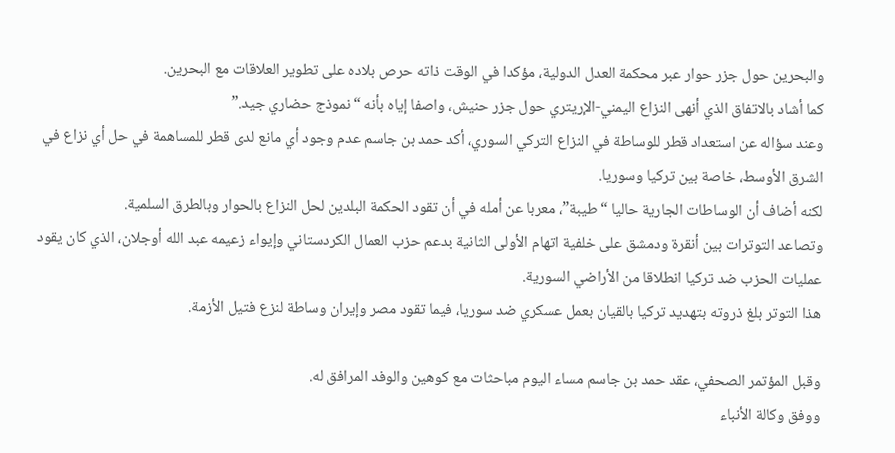والبحرين حول جزر حوار عبر محكمة العدل الدولية، مؤكدا في الوقت ذاته حرص بلاده على تطوير العلاقات مع البحرين.
كما أشاد بالاتفاق الذي أنهى النزاع اليمني-الإريتري حول جزر حنيش، واصفا إياه بأنه “نموذج حضاري جيد.”
وعند سؤاله عن استعداد قطر للوساطة في النزاع التركي السوري، أكد حمد بن جاسم عدم وجود أي مانع لدى قطر للمساهمة في حل أي نزاع في الشرق الأوسط، خاصة بين تركيا وسوريا.
لكنه أضاف أن الوساطات الجارية حاليا “طيبة”، معربا عن أمله في أن تقود الحكمة البلدين لحل النزاع بالحوار وبالطرق السلمية.
وتصاعد التوترات بين أنقرة ودمشق على خلفية اتهام الأولى الثانية بدعم حزب العمال الكردستاني وإيواء زعيمه عبد الله أوجلان، الذي كان يقود عمليات الحزب ضد تركيا انطلاقا من الأراضي السورية.
هذا التوتر بلغ ذروته بتهديد تركيا بالقيان بعمل عسكري ضد سوريا، فيما تقود مصر وإيران وساطة لنزع فتيل الأزمة.

وقبل المؤتمر الصحفي، عقد حمد بن جاسم مساء اليوم مباحثات مع كوهين والوفد المرافق له.
ووفق وكالة الأنباء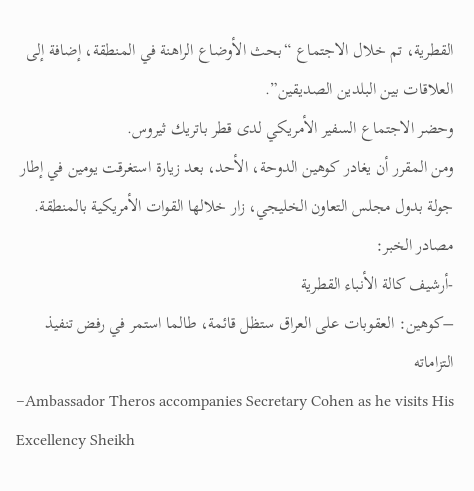القطرية، تم خلال الاجتماع “بحث الأوضاع الراهنة في المنطقة، إضافة إلى العلاقات بين البلدين الصديقين”.
وحضر الاجتماع السفير الأمريكي لدى قطر باتريك ثيروس.
ومن المقرر أن يغادر كوهين الدوحة، الأحد، بعد زيارة استغرقت يومين في إطار جولة بدول مجلس التعاون الخليجي، زار خلالها القوات الأمريكية بالمنطقة.
مصادر الخبر:
-أرشيف كالة الأنباء القطرية
–كوهين: العقوبات على العراق ستظل قائمة، طالما استمر في رفض تنفيذ التزاماته
–Ambassador Theros accompanies Secretary Cohen as he visits His Excellency Sheikh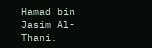Hamad bin Jasim Al-Thani.